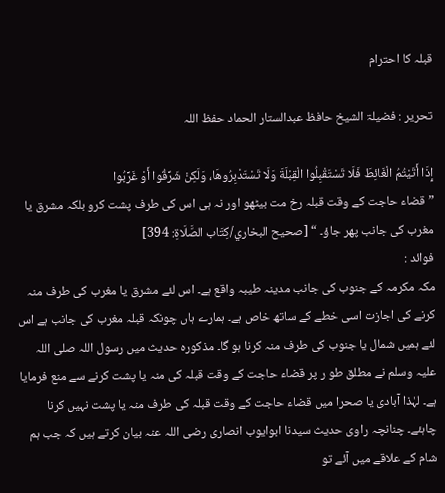قبلہ کا احترام

تحریر : فضیلۃ الشیخ حافظ عبدالستار الحماد حفظ اللہ

إِذَا أَتَيْتُمُ الْغَائِطَ فَلَا تَسْتَقْبِلُوا الْقِبْلَةَ وَلَا تَسْتَدْبِرُوهَا، وَلَكِنْ شَرِّقُوا أَوْ غَرِّبُوا
”قضاء حاجت کے وقت قبلہ رخ مت بیٹھو اور نہ ہی اس کی طرف پشت کرو بلکہ مشرق یا مغرب کی جانب پھر جاؤ۔ “ [صحيح البخاري/كِتَاب الصَّلَاةِ: 394]
فوائد :
مکہ مکرمہ کے جنوب کی جانب مدینہ طیبہ واقع ہے۔ اس لئے مشرق یا مغرب کی طرف منہ کرنے کی اجازت اسی خطے کے ساتھ خاص ہے۔ ہمارے ہاں چونکہ قبلہ مغرب کی جانب ہے اس لئے ہمیں شمال یا جنوب کی طرف منہ کرنا ہو گا۔ مذکورہ حدیث میں رسول اللہ صلی اللہ علیہ وسلم نے مطلق طو ر پر قضاء حاجت کے وقت قبلہ کی منہ یا پشت کرنے سے منع فرمایا ہے۔ لہٰذا آبادی یا صحرا میں قضاء حاجت کے وقت قبلہ کی طرف منہ یا پشت نہیں کرنا چاہئے۔ چنانچہ راوی حدیث سیدنا ابوایوب انصاری رضی اللہ عنہ بیان کرتے ہیں کہ جب ہم شام کے علاقے میں آئے تو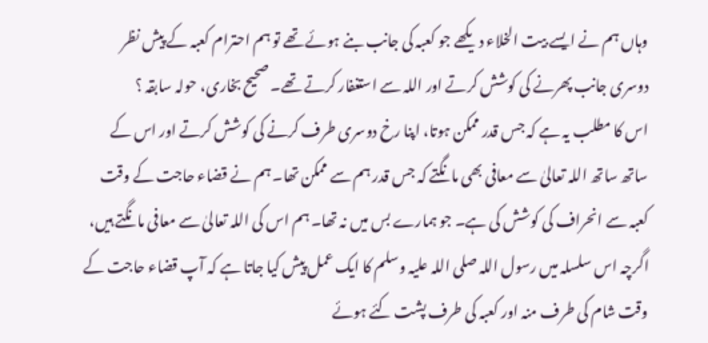وہاں ہم نے ایسے بیت الخلاء دیکھے جو کعبہ کی جانب بنے ہوئے تھے تو ہم احترام کعبہ کے پیش نظر دوسری جانب پھرنے کی کوشش کرتے اور اللہ سے استغفار کرتے تھے۔ صحیح بخاری، حولہ سابقہ ؟
اس کا مطلب یہ ہے کہ جس قدر ممکن ہوتا، اپنا رخ دوسری طرف کرنے کی کوشش کرتے اور اس کے ساتھ ساتھ اللہ تعالیٰ سے معافی بھی مانگتے کہ جس قدر ہم سے ممکن تھا۔ ہم نے قضاء حاجت کے وقت کعبہ سے انحراف کی کوشش کی ہے۔ جو ہمارے بس میں نہ تھا۔ ہم اس کی اللہ تعالیٰ سے معافی مانگتے ہیں، اگرچہ اس سلسلہ میں رسول اللہ صلی اللہ علیہ وسلم کا ایک عمل پیش کیا جاتا ہے کہ آپ قضاء حاجت کے وقت شام کی طرف منہ اور کعبہ کی طرف پشت کئے ہوئے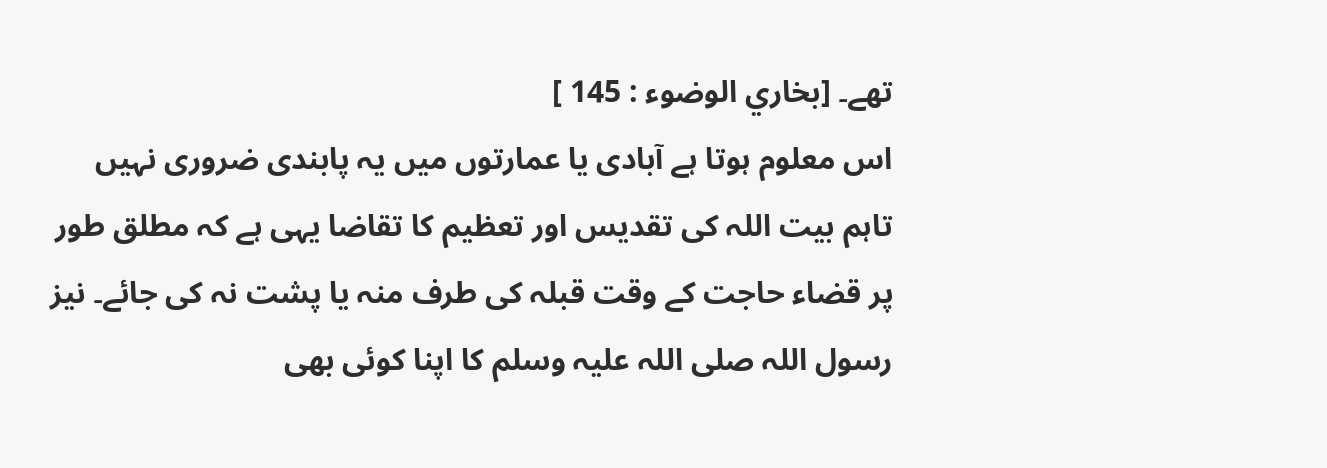تھے۔ [بخاري الوضوء : 145 ]
اس معلوم ہوتا ہے آبادی یا عمارتوں میں یہ پابندی ضروری نہیں تاہم بیت اللہ کی تقدیس اور تعظیم کا تقاضا یہی ہے کہ مطلق طور پر قضاء حاجت کے وقت قبلہ کی طرف منہ یا پشت نہ کی جائے۔ نیز رسول اللہ صلی اللہ علیہ وسلم کا اپنا کوئی بھی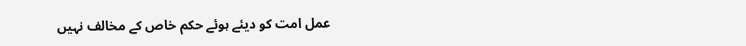عمل امت کو دیئے ہوئے حکم خاص کے مخالف نہیں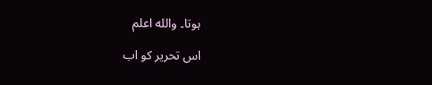ہوتا۔ والله اعلم

اس تحریر کو اب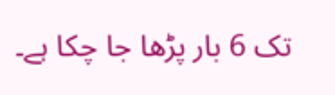تک 6 بار پڑھا جا چکا ہے۔